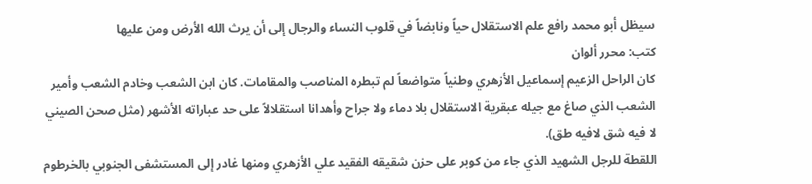سيظل أبو محمد رافع علم الاستقلال حياً ونابضاً في قلوب النساء والرجال إلى أن يرث الله الأرض ومن عليها
كتب: محرر ألوان
كان الراحل الزعيم إسماعيل الأزهري وطنياً متواضعاً لم تبطره المناصب والمقامات. كان ابن الشعب وخادم الشعب وأمير الشعب الذي صاغ مع جيله عبقرية الاستقلال بلا دماء ولا جراح وأهدانا استقلالاً على حد عباراته الأشهر (مثل صحن الصيني لا فيه شق لافيه طق).
اللقطة للرجل الشهيد الذي جاء من كوبر على حزن شقيقه الفقيد علي الأزهري ومنها غادر إلى المستشفى الجنوبي بالخرطوم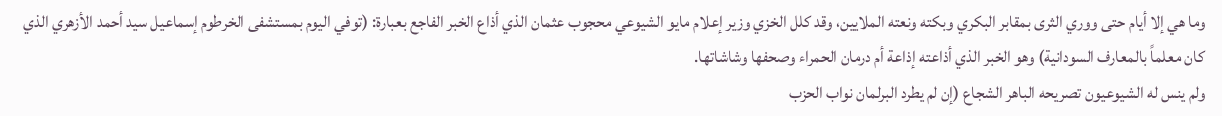وما هي إلا أيام حتى ووري الثرى بمقابر البكري وبكته ونعته الملايين، وقد كلل الخزي وزير إعلام مايو الشيوعي محجوب عثمان الذي أذاع الخبر الفاجع بعبارة: (توفي اليوم بمستشفى الخرطوم إسماعيل سيد أحمد الأزهري الذي كان معلماً بالمعارف السودانية) وهو الخبر الذي أذاعته إذاعة أم درمان الحمراء وصحفها وشاشاتها.
ولم ينس له الشيوعيون تصريحه الباهر الشجاع (إن لم يطرد البرلمان نواب الحزب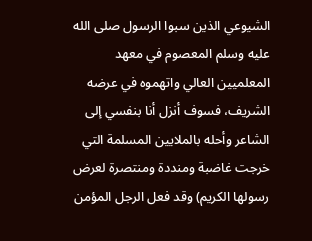الشيوعي الذين سبوا الرسول صلى الله عليه وسلم المعصوم في معهد المعلميين العالي واتهموه في عرضه الشريف، فسوف أنزل أنا بنفسي إلى الشاعر وأحله بالملايين المسلمة التي خرجت غاضبة ومنددة ومنتصرة لعرض رسولها الكريم) وقد فعل الرجل المؤمن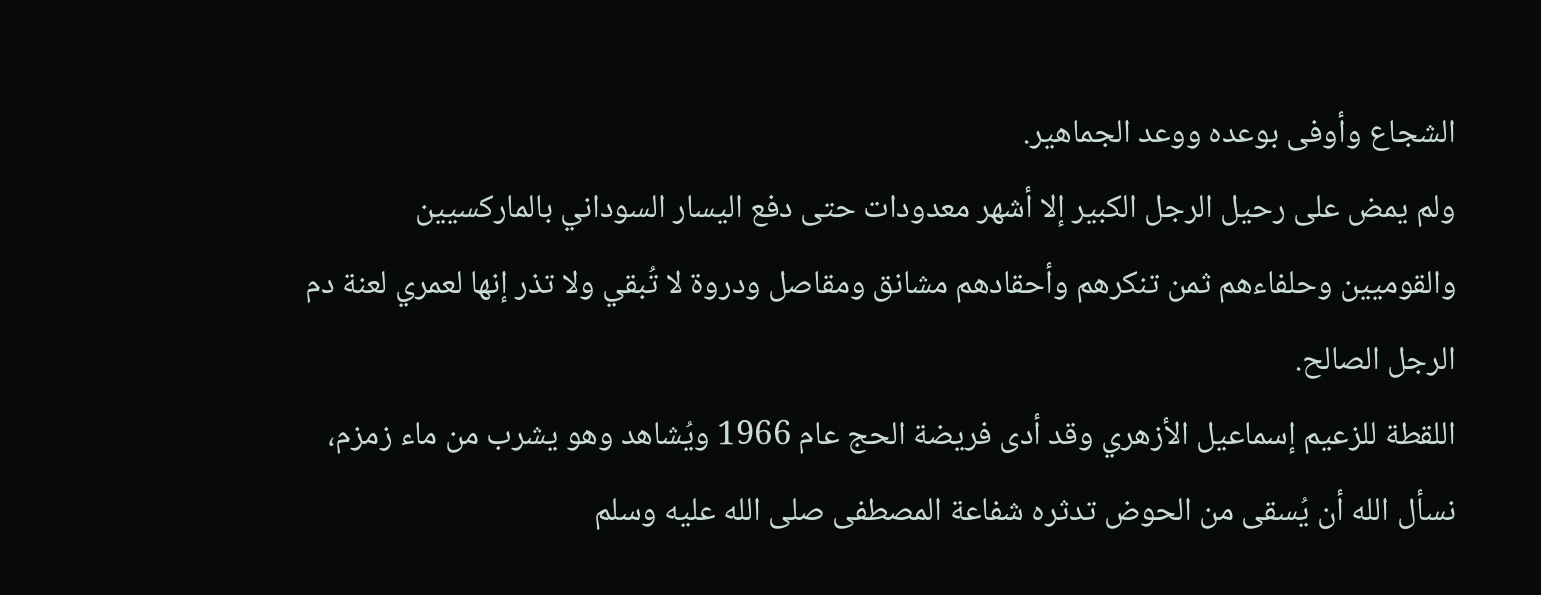الشجاع وأوفى بوعده ووعد الجماهير.
ولم يمض على رحيل الرجل الكبير إلا أشهر معدودات حتى دفع اليسار السوداني بالماركسيين والقوميين وحلفاءهم ثمن تنكرهم وأحقادهم مشانق ومقاصل ودروة لا تُبقي ولا تذر إنها لعمري لعنة دم الرجل الصالح.
اللقطة للزعيم إسماعيل الأزهري وقد أدى فريضة الحج عام 1966 ويُشاهد وهو يشرب من ماء زمزم، نسأل الله أن يُسقى من الحوض تدثره شفاعة المصطفى صلى الله عليه وسلم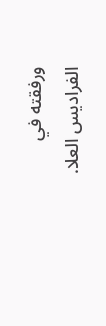ورفقته في الفراديس العلا.